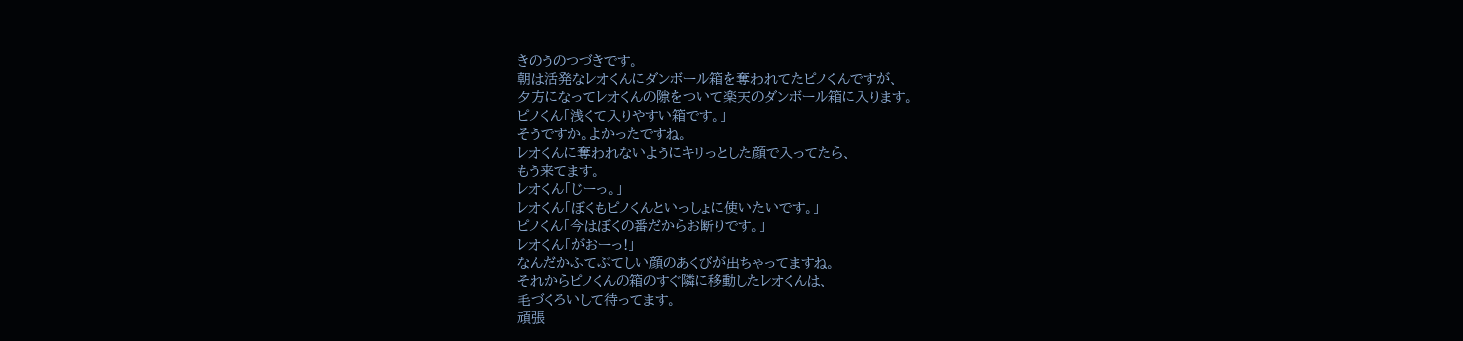きのうのつづきです。
朝は活発なレオくんにダンボール箱を奪われてたピノくんですが、
夕方になってレオくんの隙をついて楽天のダンボール箱に入ります。
ピノくん「浅くて入りやすい箱です。」
そうですか。よかったですね。
レオくんに奪われないようにキリっとした顔で入ってたら、
もう来てます。
レオくん「じーっ。」
レオくん「ぼくもピノくんといっしょに使いたいです。」
ピノくん「今はぼくの番だからお断りです。」
レオくん「がおーっ!」
なんだかふてぶてしい顔のあくびが出ちゃってますね。
それからピノくんの箱のすぐ隣に移動したレオくんは、
毛づくろいして待ってます。
頑張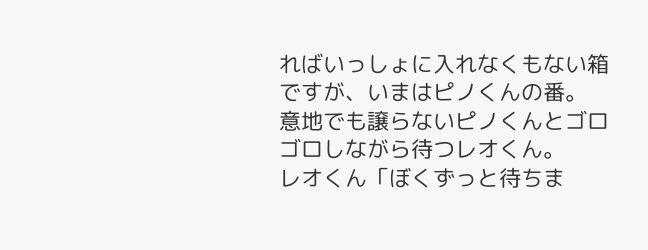ればいっしょに入れなくもない箱ですが、いまはピノくんの番。
意地でも譲らないピノくんとゴロゴロしながら待つレオくん。
レオくん「ぼくずっと待ちま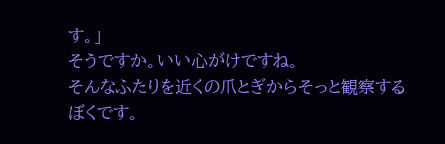す。」
そうですか。いい心がけですね。
そんなふたりを近くの爪とぎからそっと観察するぼくです。